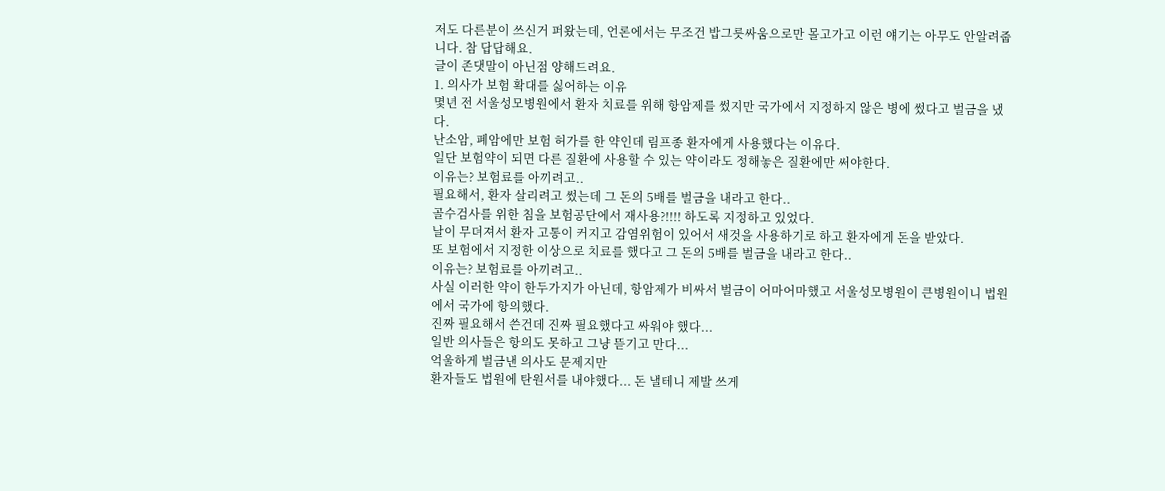저도 다른분이 쓰신거 퍼왔는데, 언론에서는 무조건 밥그릇싸움으로만 몰고가고 이런 얘기는 아무도 안알려줍니다. 참 답답해요.
글이 존댓말이 아닌점 양해드려요.
1. 의사가 보험 확대를 싫어하는 이유
몇년 전 서울성모병원에서 환자 치료를 위해 항암제를 썼지만 국가에서 지정하지 않은 병에 썼다고 벌금을 냈다.
난소암, 폐암에만 보험 허가를 한 약인데 림프종 환자에게 사용했다는 이유다.
일단 보험약이 되면 다른 질환에 사용할 수 있는 약이라도 정해놓은 질환에만 써야한다.
이유는? 보험료를 아끼려고..
필요해서, 환자 살리려고 썼는데 그 돈의 5배를 벌금을 내라고 한다..
골수검사를 위한 침을 보험공단에서 재사용?!!!! 하도록 지정하고 있었다.
날이 무뎌져서 환자 고통이 커지고 감염위험이 있어서 새것을 사용하기로 하고 환자에게 돈을 받았다.
또 보험에서 지정한 이상으로 치료를 했다고 그 돈의 5배를 벌금을 내라고 한다..
이유는? 보험료를 아끼려고..
사실 이러한 약이 한두가지가 아닌데, 항암제가 비싸서 벌금이 어마어마했고 서울성모병원이 큰병원이니 법원에서 국가에 항의했다.
진짜 필요해서 쓴건데 진짜 필요했다고 싸워야 했다...
일반 의사들은 항의도 못하고 그냥 뜯기고 만다...
억울하게 벌금낸 의사도 문제지만
환자들도 법원에 탄원서를 내야했다... 돈 낼테니 제발 쓰게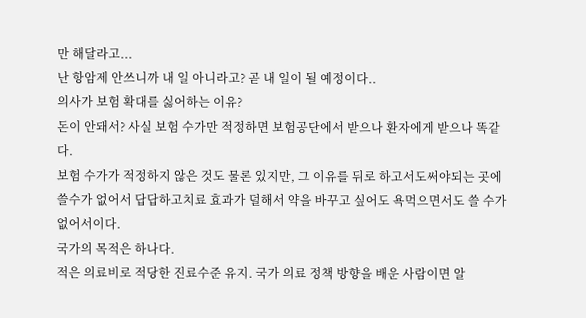만 해달라고...
난 항암제 안쓰니까 내 일 아니라고? 곧 내 일이 될 예정이다..
의사가 보험 확대를 싫어하는 이유?
돈이 안돼서? 사실 보험 수가만 적정하면 보험공단에서 받으나 환자에게 받으나 똑같다.
보험 수가가 적정하지 않은 것도 물론 있지만, 그 이유를 뒤로 하고서도써야되는 곳에 쓸수가 없어서 답답하고치료 효과가 덜해서 약을 바꾸고 싶어도 욕먹으면서도 쓸 수가 없어서이다.
국가의 목적은 하나다.
적은 의료비로 적당한 진료수준 유지. 국가 의료 정책 방향을 배운 사람이면 알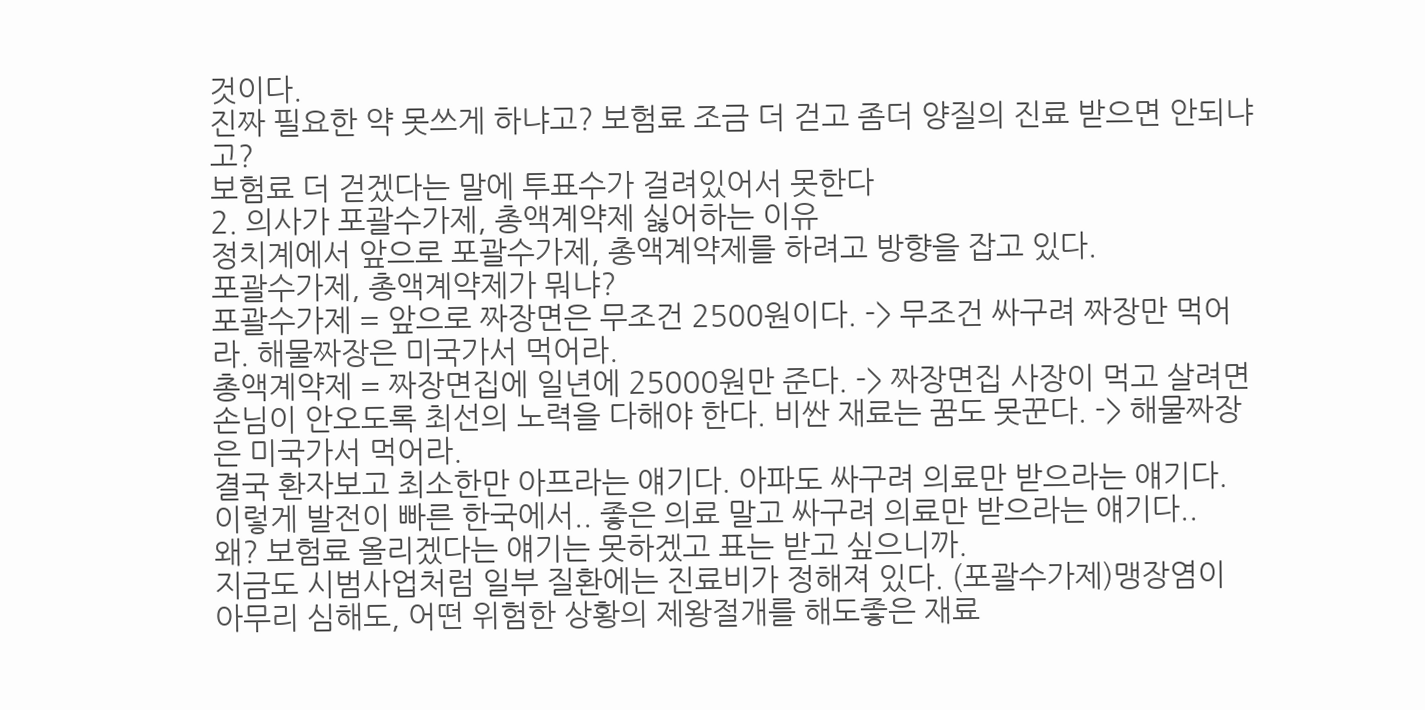것이다.
진짜 필요한 약 못쓰게 하냐고? 보험료 조금 더 걷고 좀더 양질의 진료 받으면 안되냐고?
보험료 더 걷겠다는 말에 투표수가 걸려있어서 못한다
2. 의사가 포괄수가제, 총액계약제 싫어하는 이유
정치계에서 앞으로 포괄수가제, 총액계약제를 하려고 방향을 잡고 있다.
포괄수가제, 총액계약제가 뭐냐?
포괄수가제 = 앞으로 짜장면은 무조건 2500원이다. -> 무조건 싸구려 짜장만 먹어라. 해물짜장은 미국가서 먹어라.
총액계약제 = 짜장면집에 일년에 25000원만 준다. -> 짜장면집 사장이 먹고 살려면 손님이 안오도록 최선의 노력을 다해야 한다. 비싼 재료는 꿈도 못꾼다. -> 해물짜장은 미국가서 먹어라.
결국 환자보고 최소한만 아프라는 얘기다. 아파도 싸구려 의료만 받으라는 얘기다.
이렇게 발전이 빠른 한국에서.. 좋은 의료 말고 싸구려 의료만 받으라는 얘기다..
왜? 보험료 올리겠다는 얘기는 못하겠고 표는 받고 싶으니까.
지금도 시범사업처럼 일부 질환에는 진료비가 정해져 있다. (포괄수가제)맹장염이 아무리 심해도, 어떤 위험한 상황의 제왕절개를 해도좋은 재료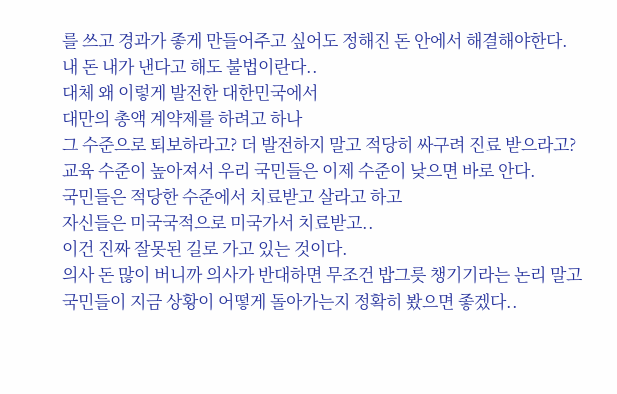를 쓰고 경과가 좋게 만들어주고 싶어도 정해진 돈 안에서 해결해야한다.
내 돈 내가 낸다고 해도 불법이란다..
대체 왜 이렇게 발전한 대한민국에서
대만의 총액 계약제를 하려고 하나
그 수준으로 퇴보하라고? 더 발전하지 말고 적당히 싸구려 진료 받으라고?
교육 수준이 높아져서 우리 국민들은 이제 수준이 낮으면 바로 안다.
국민들은 적당한 수준에서 치료받고 살라고 하고
자신들은 미국국적으로 미국가서 치료받고..
이건 진짜 잘못된 길로 가고 있는 것이다.
의사 돈 많이 버니까 의사가 반대하면 무조건 밥그릇 챙기기라는 논리 말고
국민들이 지금 상황이 어떻게 돌아가는지 정확히 봤으면 좋겠다..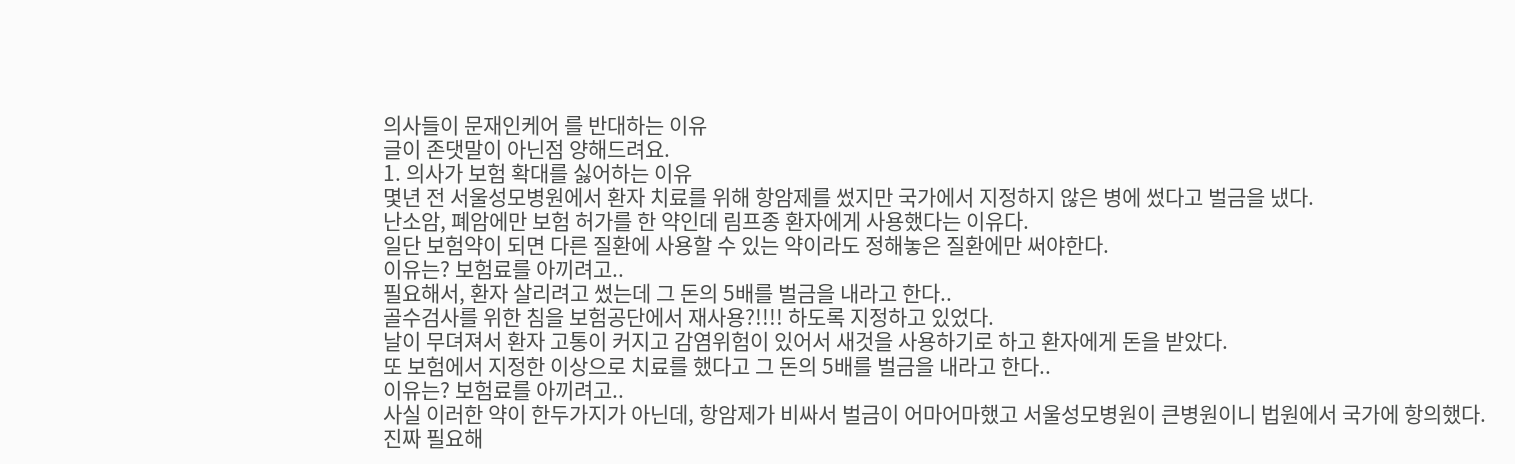의사들이 문재인케어 를 반대하는 이유
글이 존댓말이 아닌점 양해드려요.
1. 의사가 보험 확대를 싫어하는 이유
몇년 전 서울성모병원에서 환자 치료를 위해 항암제를 썼지만 국가에서 지정하지 않은 병에 썼다고 벌금을 냈다.
난소암, 폐암에만 보험 허가를 한 약인데 림프종 환자에게 사용했다는 이유다.
일단 보험약이 되면 다른 질환에 사용할 수 있는 약이라도 정해놓은 질환에만 써야한다.
이유는? 보험료를 아끼려고..
필요해서, 환자 살리려고 썼는데 그 돈의 5배를 벌금을 내라고 한다..
골수검사를 위한 침을 보험공단에서 재사용?!!!! 하도록 지정하고 있었다.
날이 무뎌져서 환자 고통이 커지고 감염위험이 있어서 새것을 사용하기로 하고 환자에게 돈을 받았다.
또 보험에서 지정한 이상으로 치료를 했다고 그 돈의 5배를 벌금을 내라고 한다..
이유는? 보험료를 아끼려고..
사실 이러한 약이 한두가지가 아닌데, 항암제가 비싸서 벌금이 어마어마했고 서울성모병원이 큰병원이니 법원에서 국가에 항의했다.
진짜 필요해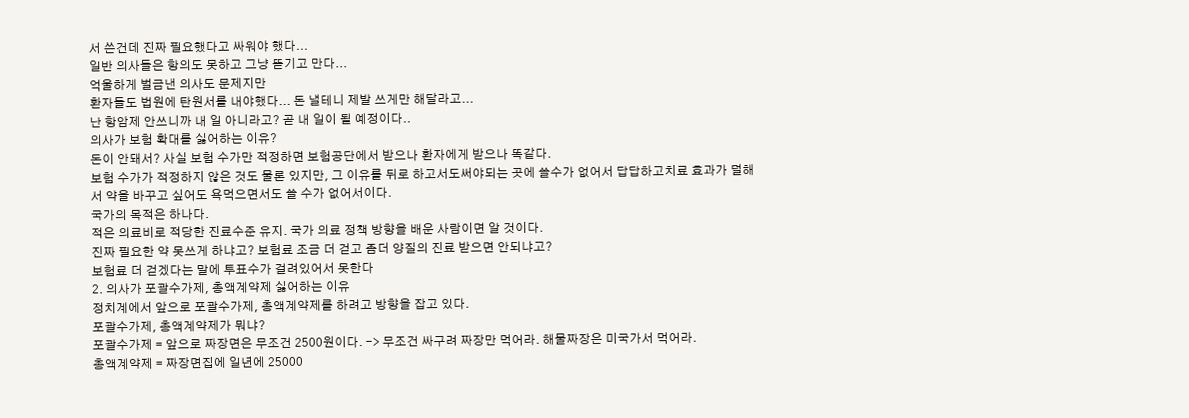서 쓴건데 진짜 필요했다고 싸워야 했다...
일반 의사들은 항의도 못하고 그냥 뜯기고 만다...
억울하게 벌금낸 의사도 문제지만
환자들도 법원에 탄원서를 내야했다... 돈 낼테니 제발 쓰게만 해달라고...
난 항암제 안쓰니까 내 일 아니라고? 곧 내 일이 될 예정이다..
의사가 보험 확대를 싫어하는 이유?
돈이 안돼서? 사실 보험 수가만 적정하면 보험공단에서 받으나 환자에게 받으나 똑같다.
보험 수가가 적정하지 않은 것도 물론 있지만, 그 이유를 뒤로 하고서도써야되는 곳에 쓸수가 없어서 답답하고치료 효과가 덜해서 약을 바꾸고 싶어도 욕먹으면서도 쓸 수가 없어서이다.
국가의 목적은 하나다.
적은 의료비로 적당한 진료수준 유지. 국가 의료 정책 방향을 배운 사람이면 알 것이다.
진짜 필요한 약 못쓰게 하냐고? 보험료 조금 더 걷고 좀더 양질의 진료 받으면 안되냐고?
보험료 더 걷겠다는 말에 투표수가 걸려있어서 못한다
2. 의사가 포괄수가제, 총액계약제 싫어하는 이유
정치계에서 앞으로 포괄수가제, 총액계약제를 하려고 방향을 잡고 있다.
포괄수가제, 총액계약제가 뭐냐?
포괄수가제 = 앞으로 짜장면은 무조건 2500원이다. -> 무조건 싸구려 짜장만 먹어라. 해물짜장은 미국가서 먹어라.
총액계약제 = 짜장면집에 일년에 25000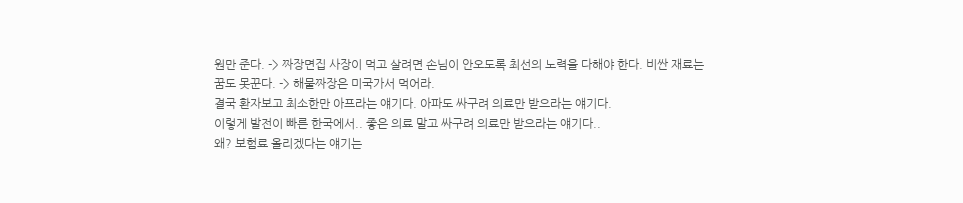원만 준다. -> 짜장면집 사장이 먹고 살려면 손님이 안오도록 최선의 노력을 다해야 한다. 비싼 재료는 꿈도 못꾼다. -> 해물짜장은 미국가서 먹어라.
결국 환자보고 최소한만 아프라는 얘기다. 아파도 싸구려 의료만 받으라는 얘기다.
이렇게 발전이 빠른 한국에서.. 좋은 의료 말고 싸구려 의료만 받으라는 얘기다..
왜? 보험료 올리겠다는 얘기는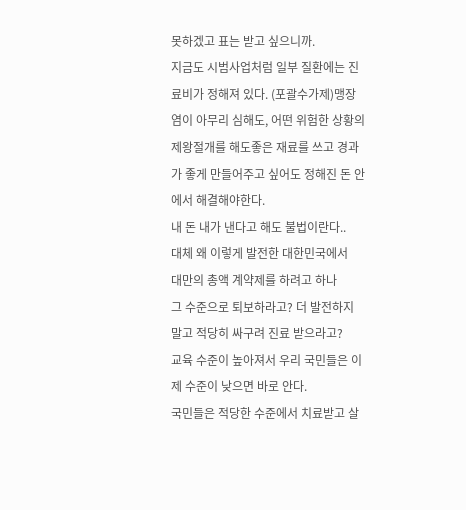못하겠고 표는 받고 싶으니까.
지금도 시범사업처럼 일부 질환에는 진료비가 정해져 있다. (포괄수가제)맹장염이 아무리 심해도, 어떤 위험한 상황의 제왕절개를 해도좋은 재료를 쓰고 경과가 좋게 만들어주고 싶어도 정해진 돈 안에서 해결해야한다.
내 돈 내가 낸다고 해도 불법이란다..
대체 왜 이렇게 발전한 대한민국에서
대만의 총액 계약제를 하려고 하나
그 수준으로 퇴보하라고? 더 발전하지 말고 적당히 싸구려 진료 받으라고?
교육 수준이 높아져서 우리 국민들은 이제 수준이 낮으면 바로 안다.
국민들은 적당한 수준에서 치료받고 살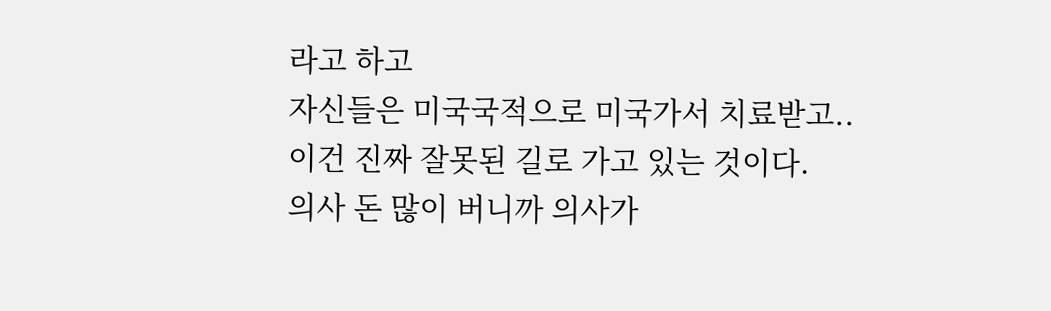라고 하고
자신들은 미국국적으로 미국가서 치료받고..
이건 진짜 잘못된 길로 가고 있는 것이다.
의사 돈 많이 버니까 의사가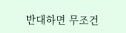반대하면 무조건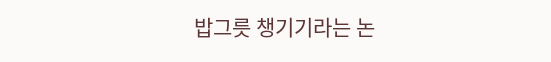밥그릇 챙기기라는 논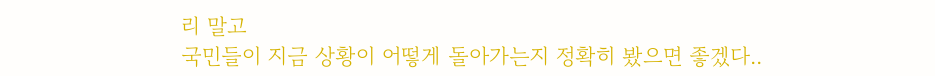리 말고
국민들이 지금 상황이 어떻게 돌아가는지 정확히 봤으면 좋겠다..